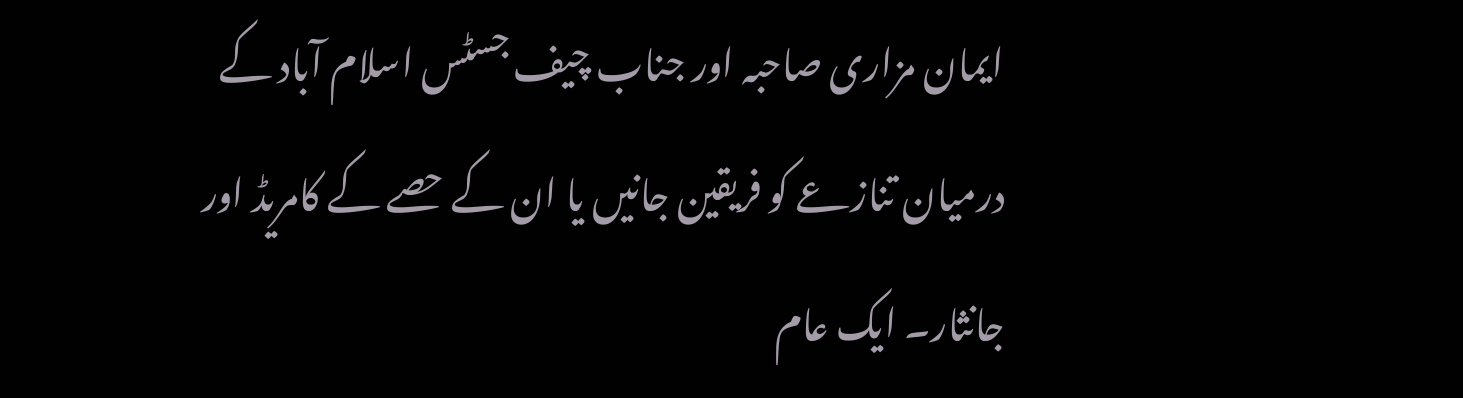ایمان مزاری صاحبہ اور جناب چیف جسٹس اسلام آباد کے درمیان تنازعے کو فریقین جانیں یا ان کے حصے کے کامریڈ اور جانثار۔ ایک عام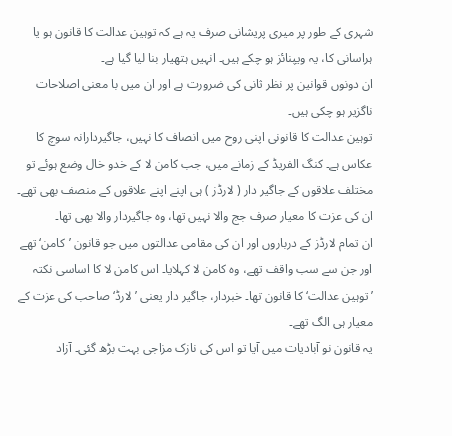شہری کے طور پر میری پریشانی صرف یہ ہے کہ توہین عدالت کا قانون ہو یا ہراسانی کا، یہ ویپنائز ہو چکے ہیں۔ انہیں ہتھیار بنا لیا گیا ہے۔
ان دونوں قوانین پر نظر ثانی کی ضرورت ہے اور ان میں با معنی اصلاحات ناگزیر ہو چکی ہیں۔
توہین عدالت کا قانونی اپنی روح میں انصاف کا نہیں، جاگیردارانہ سوچ کا عکاس ہے۔ کنگ الفریڈ کے زمانے میں، جب کامن لا کے خدو خال وضع ہوئے تو مختلف علاقوں کے جاگیر دار ( لارڈز ) ہی اپنے اپنے علاقوں کے منصف بھی تھے۔ ان کی عزت کا معیار صرف جج والا نہیں تھا، وہ جاگیردار والا بھی تھا۔
ان تمام لارڈز کے درباروں اور ان کی مقامی عدالتوں میں جو قانون ’کامن‘ تھے اور جن سے سب واقف تھے، وہ کامن لا کہلایا۔ اس کامن لا کا اساسی نکتہ ’توہین عدالت‘ کا قانون تھا۔ خبردار، جاگیر دار یعنی ’لارڈ‘ صاحب کی عزت کے معیار ہی الگ تھے۔
یہ قانون نو آبادیات میں آیا تو اس کی نازک مزاجی بہت بڑھ گئی۔ آزاد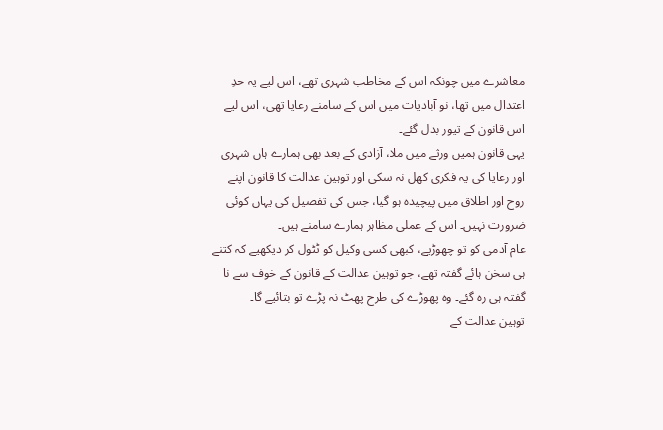معاشرے میں چونکہ اس کے مخاطب شہری تھے، اس لیے یہ حدِ اعتدال میں تھا، نو آبادیات میں اس کے سامنے رعایا تھی، اس لیے اس قانون کے تیور بدل گئے۔
یہی قانون ہمیں ورثے میں ملا، آزادی کے بعد بھی ہمارے ہاں شہری اور رعایا کی یہ فکری کھل نہ سکی اور توہین عدالت کا قانون اپنے روح اور اطلاق میں پیچیدہ ہو گیا، جس کی تفصیل کی یہاں کوئی ضرورت نہیں۔ اس کے عملی مظاہر ہمارے سامنے ہیں۔
عام آدمی کو تو چھوڑیے، کبھی کسی وکیل کو ٹٹول کر دیکھیے کہ کتنے ہی سخن ہائے گفتہ تھے، جو توہین عدالت کے قانون کے خوف سے نا گفتہ ہی رہ گئے۔ وہ پھوڑے کی طرح پھٹ نہ پڑے تو بتائیے گا۔
توہین عدالت کے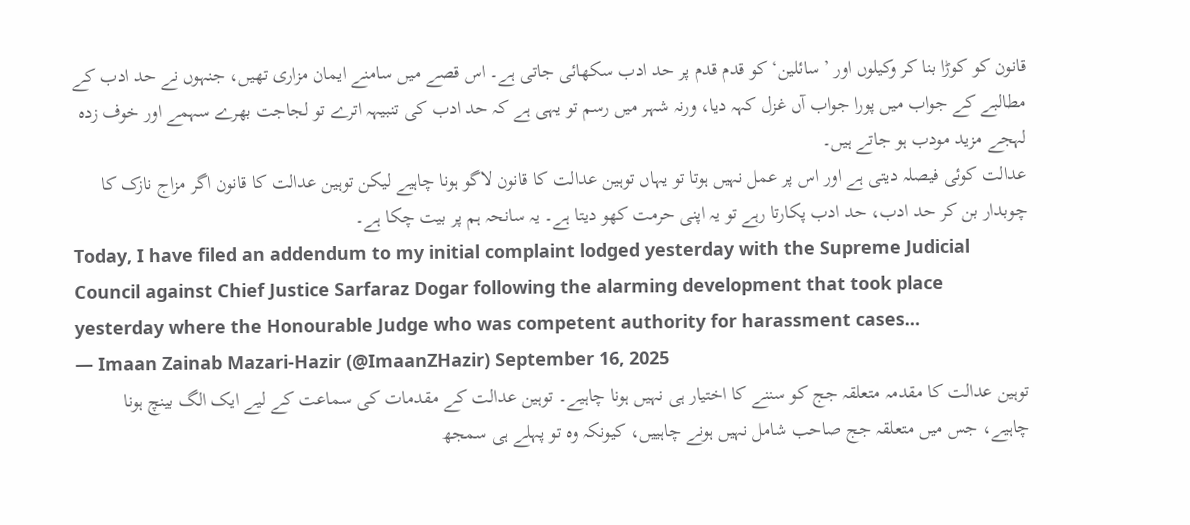قانون کو کوڑا بنا کر وکیلوں اور ’سائلین‘ کو قدم قدم پر حد ادب سکھائی جاتی ہے۔ اس قصے میں سامنے ایمان مزاری تھیں، جنہوں نے حد ادب کے مطالبے کے جواب میں پورا جواب آں غزل کہہ دیا، ورنہ شہر میں رسم تو یہی ہے کہ حد ادب کی تنبیہہ اترے تو لجاجت بھرے سہمے اور خوف زدہ لہجے مزید مودب ہو جاتے ہیں۔
عدالت کوئی فیصلہ دیتی ہے اور اس پر عمل نہیں ہوتا تو یہاں توہین عدالت کا قانون لاگو ہونا چاہیے لیکن توہین عدالت کا قانون اگر مزاج نازک کا چوبدار بن کر حد ادب، حد ادب پکارتا رہے تو یہ اپنی حرمت کھو دیتا ہے۔ یہ سانحہ ہم پر بیت چکا ہے۔
Today, I have filed an addendum to my initial complaint lodged yesterday with the Supreme Judicial Council against Chief Justice Sarfaraz Dogar following the alarming development that took place yesterday where the Honourable Judge who was competent authority for harassment cases…
— Imaan Zainab Mazari-Hazir (@ImaanZHazir) September 16, 2025
توہین عدالت کا مقدمہ متعلقہ جج کو سننے کا اختیار ہی نہیں ہونا چاہیے۔ توہین عدالت کے مقدمات کی سماعت کے لیے ایک الگ بینچ ہونا چاہیے، جس میں متعلقہ جج صاحب شامل نہیں ہونے چاہییں، کیونکہ وہ تو پہلے ہی سمجھ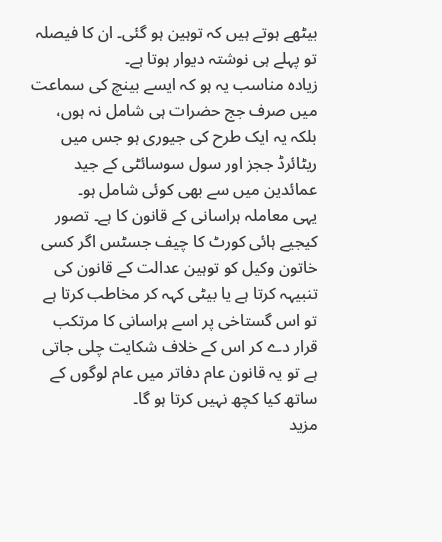بیٹھے ہوتے ہیں کہ توہین ہو گئی۔ ان کا فیصلہ تو پہلے ہی نوشتہ دیوار ہوتا ہے۔
زیادہ مناسب یہ ہو کہ ایسے بینچ کی سماعت میں صرف جج حضرات ہی شامل نہ ہوں، بلکہ یہ ایک طرح کی جیوری ہو جس میں ریٹائرڈ ججز اور سول سوسائٹی کے جید عمائدین میں سے بھی کوئی شامل ہو۔
یہی معاملہ ہراسانی کے قانون کا ہے۔ تصور کیجیے ہائی کورٹ کا چیف جسٹس اگر کسی خاتون وکیل کو توہین عدالت کے قانون کی تنبیہہ کرتا ہے یا بیٹی کہہ کر مخاطب کرتا ہے تو اس گستاخی پر اسے ہراسانی کا مرتکب قرار دے کر اس کے خلاف شکایت چلی جاتی ہے تو یہ قانون عام دفاتر میں عام لوگوں کے ساتھ کیا کچھ نہیں کرتا ہو گا۔
مزید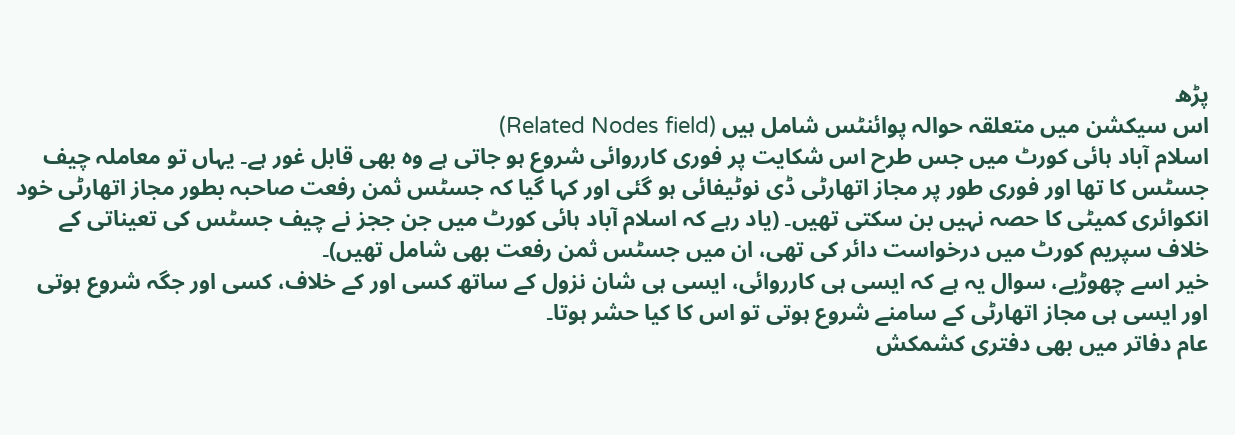پڑھ
اس سیکشن میں متعلقہ حوالہ پوائنٹس شامل ہیں (Related Nodes field)
اسلام آباد ہائی کورٹ میں جس طرح اس شکایت پر فوری کارروائی شروع ہو جاتی ہے وہ بھی قابل غور ہے۔ یہاں تو معاملہ چیف جسٹس کا تھا اور فوری طور پر مجاز اتھارٹی ڈی نوٹیفائی ہو گئی اور کہا گیا کہ جسٹس ثمن رفعت صاحبہ بطور مجاز اتھارٹی خود انکوائری کمیٹی کا حصہ نہیں بن سکتی تھیں۔ (یاد رہے کہ اسلام آباد ہائی کورٹ میں جن ججز نے چیف جسٹس کی تعیناتی کے خلاف سپریم کورٹ میں درخواست دائر کی تھی، ان میں جسٹس ثمن رفعت بھی شامل تھیں)۔
خیر اسے چھوڑیے، سوال یہ ہے کہ ایسی ہی کارروائی، ایسی ہی شان نزول کے ساتھ کسی اور کے خلاف، کسی اور جگہ شروع ہوتی اور ایسی ہی مجاز اتھارٹی کے سامنے شروع ہوتی تو اس کا کیا حشر ہوتا۔
عام دفاتر میں بھی دفتری کشمکش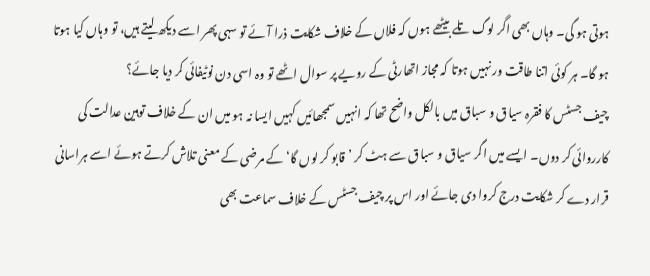ہوتی ہو گی۔ وہاں بھی اگر لوگ تلے بیٹھے ہوں کہ فلاں کے خلاف شکایت ذرا آئے تو سہی پھر اسے دیکھ لیتے ہیں، تو وہاں کیا ہوتا ہو گا۔ ہر کوئی اتنا طاقت ور نہیں ہوتا کہ مجاز اتھارٹی کے رویے پر سوال اٹھے تو وہ اسی دن نوٹیفائی کر دیا جائے؟
چیف جسٹس کا فقرہ سیاق و سباق میں بالکل واضح تھا کہ انہیں سمجھائیں کہیں ایسا نہ ہو میں ان کے خلاف توہین عدالت کی کارروائی کر دوں۔ ایسے میں اگر سیاق و سباق سے ہٹ کر ’قابو کر لوں گا‘ کے مرضی کے معنی تلاش کرتے ہوئے اسے ہراسانی قرار دے کر شکایت درج کروا دی جائے اور اس پر چیف جسٹس کے خلاف سماعت بھی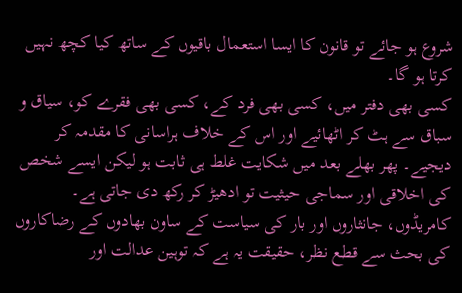شروع ہو جائے تو قانون کا ایسا استعمال باقیوں کے ساتھ کیا کچھ نہیں کرتا ہو گا۔
کسی بھی دفتر میں، کسی بھی فرد کے، کسی بھی فقرے کو، سیاق و سباق سے ہٹ کر اٹھائیے اور اس کے خلاف ہراسانی کا مقدمہ کر دیجیے۔ پھر بھلے بعد میں شکایت غلط ہی ثابت ہو لیکن ایسے شخص کی اخلاقی اور سماجی حیثیت تو ادھیڑ کر رکھ دی جاتی ہے۔
کامریڈوں، جانثاروں اور بار کی سیاست کے ساون بھادوں کے رضاکاروں کی بحث سے قطع نظر، حقیقت یہ ہے کہ توہین عدالت اور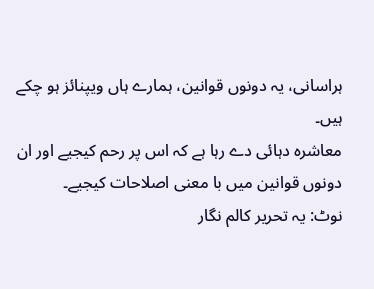ہراسانی، یہ دونوں قوانین، ہمارے ہاں ویپنائز ہو چکے ہیں۔
معاشرہ دہائی دے رہا ہے کہ اس پر رحم کیجیے اور ان دونوں قوانین میں با معنی اصلاحات کیجیے۔
نوٹ: یہ تحریر کالم نگار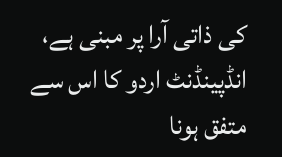کی ذاتی آرا پر مبنی ہے، انڈپینڈنٹ اردو کا اس سے متفق ہونا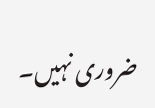ضروری نہیں۔